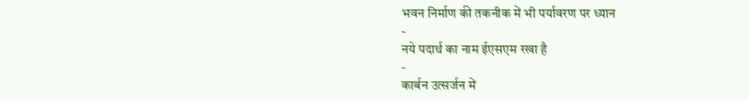भवन निर्माण की तकनीक में भी पर्यावरण पर ध्यान
-
नये पदार्थ का नाम ईएसएम रखा है
-
कार्बन उत्सर्जन में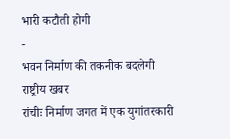भारी कटौती होगी
-
भवन निर्माण की तकनीक बदलेगी
राष्ट्रीय खबर
रांचीः निर्माण जगत में एक युगांतरकारी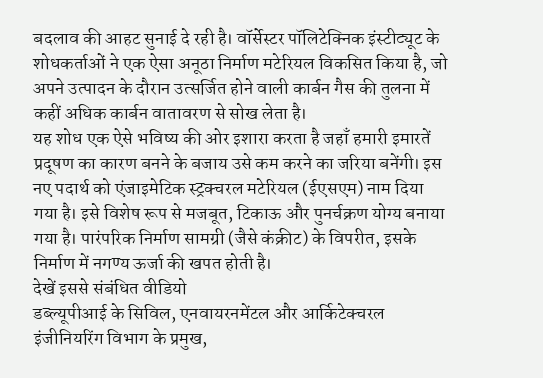बदलाव की आहट सुनाई दे रही है। वॉर्सेस्टर पॉलिटेक्निक इंस्टीट्यूट के शोधकर्ताओं ने एक ऐसा अनूठा निर्माण मटेरियल विकसित किया है, जो अपने उत्पादन के दौरान उत्सर्जित होने वाली कार्बन गैस की तुलना में कहीं अधिक कार्बन वातावरण से सोख लेता है।
यह शोध एक ऐसे भविष्य की ओर इशारा करता है जहाँ हमारी इमारतें प्रदूषण का कारण बनने के बजाय उसे कम करने का जरिया बनेंगी। इस नए पदार्थ को एंजाइमेटिक स्ट्रक्चरल मटेरियल (ईएसएम) नाम दिया गया है। इसे विशेष रूप से मजबूत, टिकाऊ और पुनर्चक्रण योग्य बनाया गया है। पारंपरिक निर्माण सामग्री (जैसे कंक्रीट) के विपरीत, इसके निर्माण में नगण्य ऊर्जा की खपत होती है।
देखें इससे संबंधित वीडियो
डब्ल्यूपीआई के सिविल, एनवायरनमेंटल और आर्किटेक्चरल इंजीनियरिंग विभाग के प्रमुख,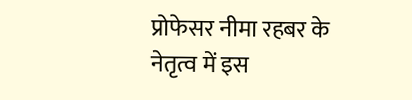प्रोफेसर नीमा रहबर के नेतृत्व में इस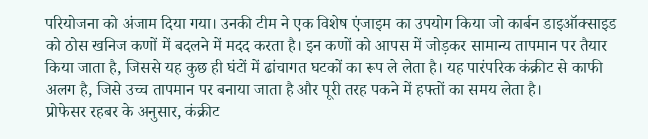परियोजना को अंजाम दिया गया। उनकी टीम ने एक विशेष एंजाइम का उपयोग किया जो कार्बन डाइऑक्साइड को ठोस खनिज कणों में बदलने में मदद करता है। इन कणों को आपस में जोड़कर सामान्य तापमान पर तैयार किया जाता है, जिससे यह कुछ ही घंटों में ढांचागत घटकों का रूप ले लेता है। यह पारंपरिक कंक्रीट से काफी अलग है, जिसे उच्च तापमान पर बनाया जाता है और पूरी तरह पकने में हफ्तों का समय लेता है।
प्रोफेसर रहबर के अनुसार, कंक्रीट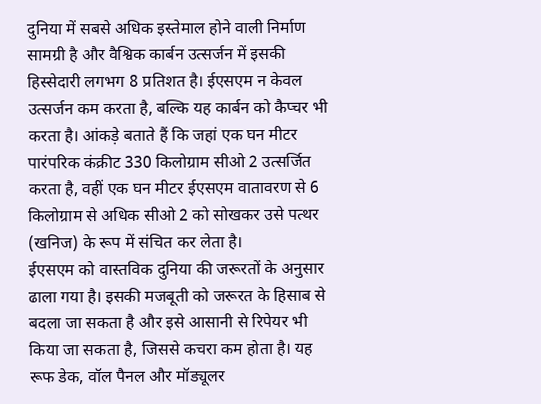दुनिया में सबसे अधिक इस्तेमाल होने वाली निर्माण सामग्री है और वैश्विक कार्बन उत्सर्जन में इसकी हिस्सेदारी लगभग 8 प्रतिशत है। ईएसएम न केवल उत्सर्जन कम करता है, बल्कि यह कार्बन को कैप्चर भी करता है। आंकड़े बताते हैं कि जहां एक घन मीटर पारंपरिक कंक्रीट 330 किलोग्राम सीओ 2 उत्सर्जित करता है, वहीं एक घन मीटर ईएसएम वातावरण से 6 किलोग्राम से अधिक सीओ 2 को सोखकर उसे पत्थर (खनिज) के रूप में संचित कर लेता है।
ईएसएम को वास्तविक दुनिया की जरूरतों के अनुसार ढाला गया है। इसकी मजबूती को जरूरत के हिसाब से बदला जा सकता है और इसे आसानी से रिपेयर भी किया जा सकता है, जिससे कचरा कम होता है। यह रूफ डेक, वॉल पैनल और मॉड्यूलर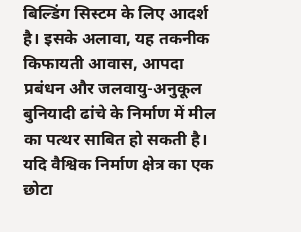बिल्डिंग सिस्टम के लिए आदर्श है। इसके अलावा, यह तकनीक किफायती आवास, आपदा प्रबंधन और जलवायु-अनुकूल बुनियादी ढांचे के निर्माण में मील का पत्थर साबित हो सकती है। यदि वैश्विक निर्माण क्षेत्र का एक छोटा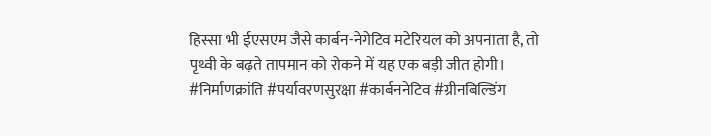हिस्सा भी ईएसएम जैसे कार्बन-नेगेटिव मटेरियल को अपनाता है, तो पृथ्वी के बढ़ते तापमान को रोकने में यह एक बड़ी जीत होगी।
#निर्माणक्रांति #पर्यावरणसुरक्षा #कार्बननेटिव #ग्रीनबिल्डिंग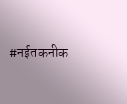#नईतकनीक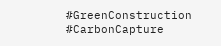#GreenConstruction #CarbonCapture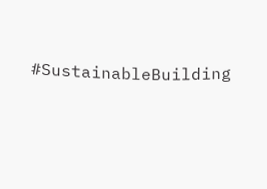#SustainableBuilding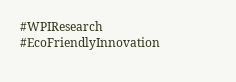#WPIResearch #EcoFriendlyInnovation